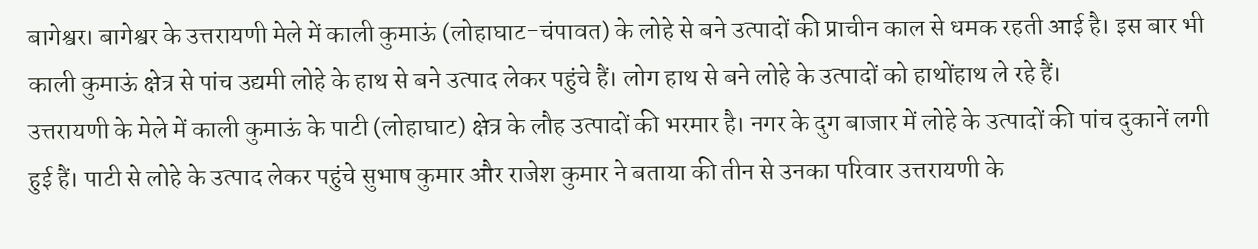बागेश्वर। बागेश्वर के उत्तरायणी मेले में काली कुमाऊं (लोहाघाट-चंपावत) के लोहे से बने उत्पादों की प्राचीन काल से धमक रहती आई है। इस बार भी काली कुमाऊं क्षेत्र से पांच उद्यमी लोहे के हाथ से बने उत्पाद लेकर पहुंचे हैं। लोग हाथ से बने लोहे के उत्पादों को हाथोंहाथ ले रहे हैं।
उत्तरायणी के मेले में काली कुमाऊं के पाटी (लोहाघाट) क्षेत्र के लौह उत्पादों की भरमार है। नगर के दुग बाजार में लोहे के उत्पादों की पांच दुकानें लगी हुई हैं। पाटी से लोहे के उत्पाद लेकर पहुंचे सुभाष कुमार और राजेश कुमार ने बताया की तीन से उनका परिवार उत्तरायणी के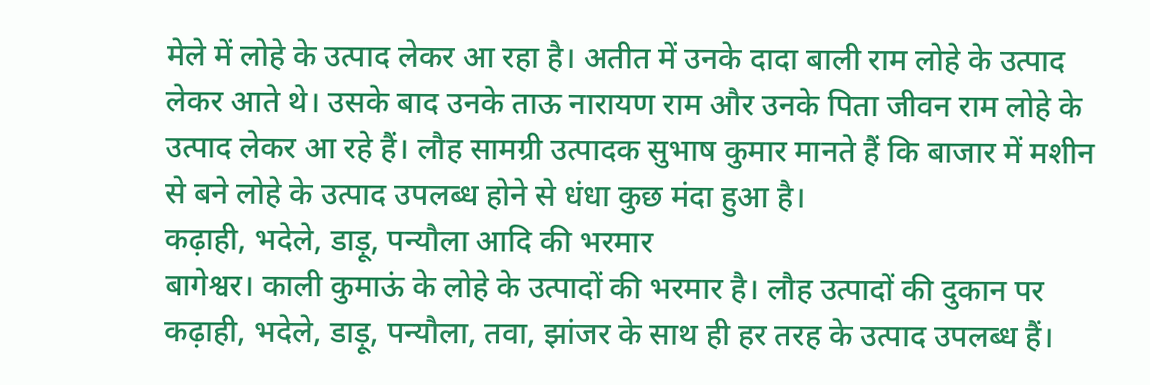मेले में लोहे के उत्पाद लेकर आ रहा है। अतीत में उनके दादा बाली राम लोहे के उत्पाद लेकर आते थे। उसके बाद उनके ताऊ नारायण राम और उनके पिता जीवन राम लोहे के उत्पाद लेकर आ रहे हैं। लौह सामग्री उत्पादक सुभाष कुमार मानते हैं कि बाजार में मशीन से बने लोहे के उत्पाद उपलब्ध होने से धंधा कुछ मंदा हुआ है।
कढ़ाही, भदेले, डाड़ू, पन्यौला आदि की भरमार
बागेश्वर। काली कुमाऊं के लोहे के उत्पादों की भरमार है। लौह उत्पादों की दुकान पर कढ़ाही, भदेले, डाड़ू, पन्यौला, तवा, झांजर के साथ ही हर तरह के उत्पाद उपलब्ध हैं।